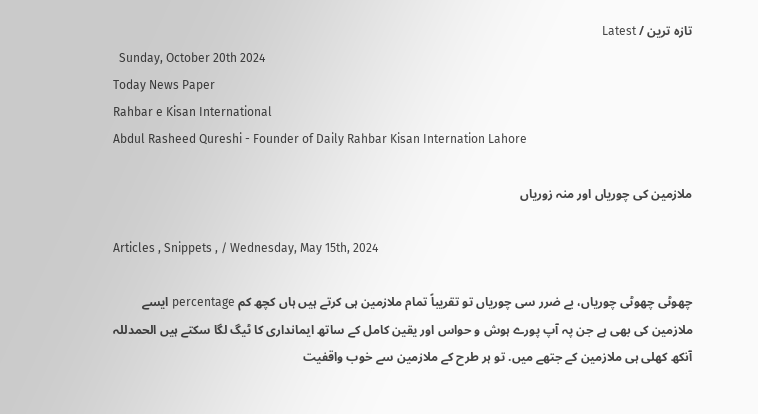تازہ ترین / Latest
  Sunday, October 20th 2024
Today News Paper
Rahbar e Kisan International
Abdul Rasheed Qureshi - Founder of Daily Rahbar Kisan Internation Lahore

ملازمین کی چوریاں اور منہ زوریاں

Articles , Snippets , / Wednesday, May 15th, 2024

چھوٹی چھوٹی چوریاں، بے ضرر سی چوریاں تو تقریباً تمام ملازمین ہی کرتے ہیں ہاں کچھ کم percentage ایسے ملازمین کی بھی ہے جن پہ آپ پورے ہوش و حواس اور یقین کامل کے ساتھ ایمانداری کا ٹیگ لگا سکتے ہیں الحمدللہ آنکھ کھلی ہی ملازمین کے جتھے میں. تو ہر طرح کے ملازمین سے خوب واقفیت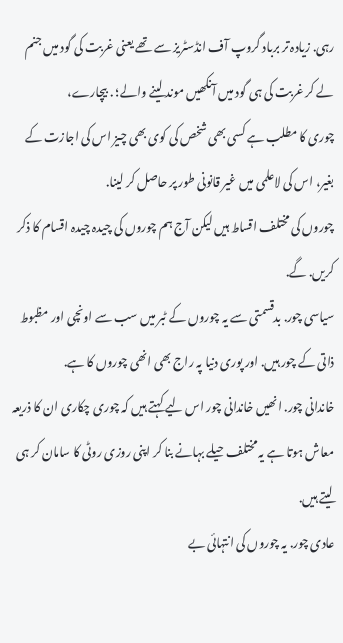رہی. زیادہ تر برباد گروپ آف انڈسٹریز سے تھے یعنی غربت کی گود میں جنم لے کر غربت کی ہی گود میں آنکھیں موند لینے والے؛ . بیچارے،
چوری کا مطلب ہے کسی بھی شخص کی کوی بھی چیز اس کی اجازت کے بغیر، اس کی لاعلمی میں غیر قانونی طور پر حاصل کر لینا.
چوروں کی مختلف اقساط ہیں لیکن آج ہم چوروں کی چیدہ چیدہ اقسام کا ذکر کریں. گے.
سیاسی چور. بدقسمتی سے یہ چوروں کے ٹبر میں سب سے اونچی اور مظبوط ذاتی کے چور ہیں. اور پوری دنیا پہ راج بھی انھی چوروں کا ہے.
خاندانی چور. انھیں خاندانی چور اس لیے کہتے ہیں کہ چوری چکاری ان کا ذریعہ معاش ہوتا ہے یہ مختلف حیلے بہانے بنا کر اپنی روزی روٹی کا سامان کر ہی لیتے ہیں.
عادی چور. یہ چوروں کی انتہائی بے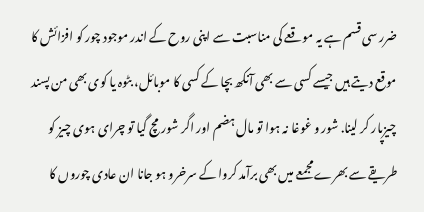ضرر سی قسم ہے یہ موقعے کی مناسبت سے اپنی روح کے اندر موجود چور کو افزائش کا موقع دیتے ہیں جیسے کسی سے بھی آنکھ بچا کے کسی کا موبائل، بٹوہ یا کوی بھی من پسند چیزپار کر لینا. شور و غوغا نہ ہوا تو مال ہضم اور اگر شور مچ گیا تو چرای ہوی چیز کو طریقے سے بھرے مجمعے میں بھی برآمد کروا کے سرخرو ہو جانا ان عادی چوروں کا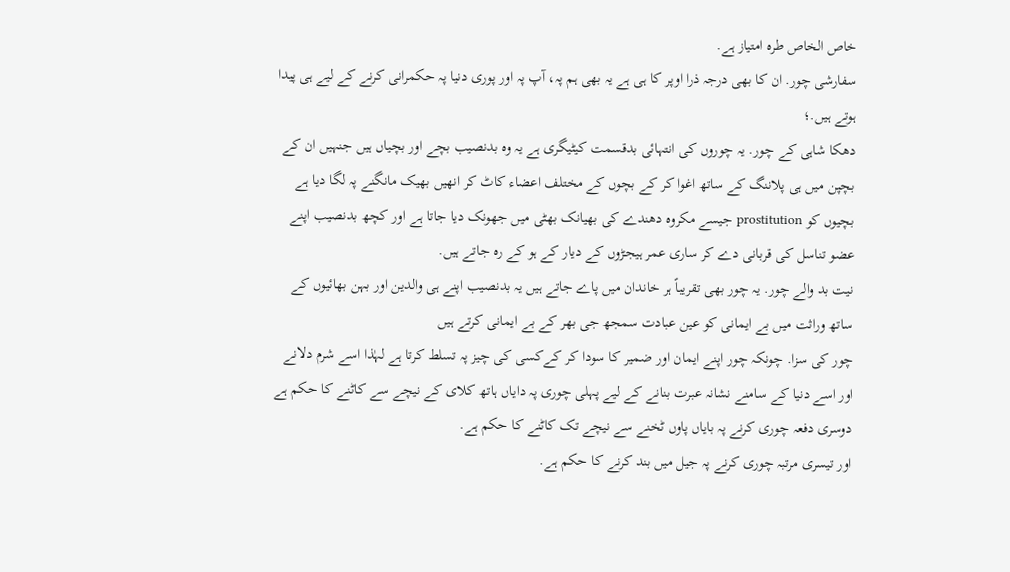خاص الخاص طرہ امتیاز ہے.
سفارشی چور. ان کا بھی درجہ ذرا اوپر کا ہی ہے یہ بھی ہم پہ، آپ پہ اور پوری دنیا پہ حکمرانی کرنے کے لیے ہی پیدا ہوتے ہیں.؛
دھکا شاہی کے چور. یہ چوروں کی انتہائی بدقسمت کیٹیگری ہے یہ وہ بدنصیب بچے اور بچیاں ہیں جنہیں ان کے بچپن میں ہی پلاننگ کے ساتھ اغوا کر کے بچوں کے مختلف اعضاء کاٹ کر انھیں بھیک مانگنے پہ لگا دیا ہے بچیوں کو prostitution جیسے مکروہ دھندے کی بھیانک بھٹی میں جھونک دیا جاتا ہے اور کچھ بدنصیب اپنے عضو تناسل کی قربانی دے کر ساری عمر ہیجڑوں کے دیار کے ہو کے رہ جاتے ہیں.
نیت بد والے چور. یہ چور بھی تقریباً ہر خاندان میں پاے جاتے ہیں یہ بدنصیب اپنے ہی والدین اور بہن بھائیوں کے ساتھ وراثت میں بے ایمانی کو عین عبادت سمجھ جی بھر کے بے ایمانی کرتے ہیں
چور کی سزا. چونکہ چور اپنے ایمان اور ضمیر کا سودا کر کےکسی کی چیز پہ تسلط کرتا ہے لہٰذا اسے شرم دلانے اور اسے دنیا کے سامنے نشانہ عبرت بنانے کے لیے پہلی چوری پہ دایاں ہاتھ کلای کے نیچے سے کاٹنے کا حکم ہے
دوسری دفعہ چوری کرنے پہ بایاں پاوں ٹخنے سے نیچے تک کاٹنے کا حکم ہے.
اور تیسری مرتبہ چوری کرنے پہ جیل میں بند کرنے کا حکم ہے.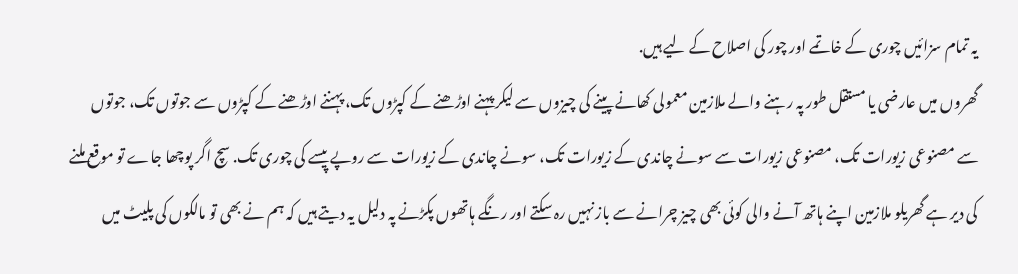یہ تمام سزائیں چوری کے خاتمے اور چور کی اصلاح کے لیے ہیں.
گھروں میں عارضی یا مستقل طور پہ رہنے والے ملازمین معمولی کھانے پینے کی چیزوں سے لیکر پہنے اوڑھنے کے کپڑوں تک، پہننے اوڑھنے کے کپڑوں سے جوتوں تک، جوتوں سے مصنوعی زیورات تک، مصنوعی زیورات سے سونے چاندی کے زیورات تک، سونے چاندی کے زیورات سے روپے پیسے کی چوری تک. سچ اگر پوچھا جاے تو موقع ملنے کی دیر ہے گھریلو ملازمین اپنے ہاتھ آنے والی کوئی بھی چیز چرانے سے باز نہیں رہ سکتے اور رنگے ہاتھوں پکڑنے پہ دلیل یہ دیتے ہیں کہ ہم نے بھی تو مالکوں کی پلیٹ میں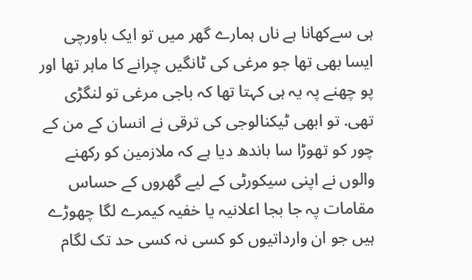ہی سےکھانا ہے ناں ہمارے گھر میں تو ایک باورچی ایسا بھی تھا جو مرغی کی ٹانگیں چرانے کا ماہر تھا اور پو چھنے پہ یہ ہی کہتا تھا کہ باجی مرغی تو لنگڑی تھی. تو ابھی ٹیکنالوجی کی ترقی نے انسان کے من کے چور کو تھوڑا سا باندھ دیا ہے کہ ملازمین کو رکھنے والوں نے اپنی سیکورٹی کے لیے گھروں کے حساس مقامات پہ جا بجا اعلانیہ یا خفیہ کیمرے لگا چھوڑے ہیں جو ان وارداتیوں کو کسی نہ کسی حد تک لگام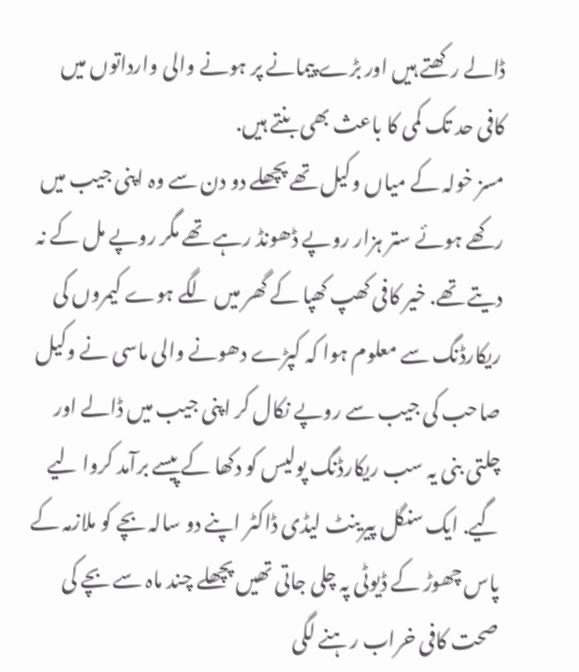ڈالے رکھتے ہیں اور بڑے پیمانے پر ہونے والی وارداتوں میں کافی حد تک کمی کا باعث بھی بنتے ہیں.
مسز خولہ کے میاں وکیل تھے پچھلے دو دن سے وہ اپنی جیب میں رکھے ہوئے ستر ہزار روپے ڈھونڈ رہے تھے مگر روپے مل کے نہ دیتے تھے. خیر کافی کھپ کھپا کے گھر میں لگے ہوے کیمروں کی ریکارڈنگ سے معلوم ہوا کہ کپڑے دھونے والی ماسی نے وکیل صاحب کی جیب سے روپے نکال کر اپنی جیب میں ڈالے اور چلتی بنی یہ سب ریکارڈنگ پولیس کو دکھا کے پیسے برآمد کروا لیے گیے. ایک سنگل پیرینٹ لیڈی ڈاکٹر اپنے دو سالہ بچے کو ملازمہ کے پاس چھوڑ کے ڈیوٹی پہ چلی جاتی تھیں پچھلے چند ماہ سے بچے کی صحت کافی خراب رہنے لگی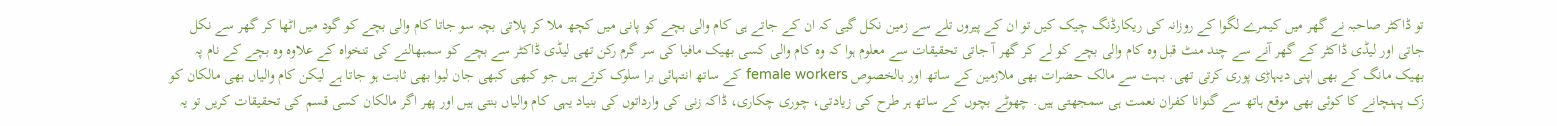تو ڈاکٹر صاحبہ نے گھر میں کیمرے لگوا کے روزانہ کی ریکارڈنگ چیک کیں تو ان کے پیروں تلے سے زمین نکل گیی کہ ان کے جاتے ہی کام والی بچے کو پانی میں کچھ ملا کر پلاتی بچہ سو جاتا کام والی بچے کو گود میں اٹھا کر گھر سے نکل جاتی اور لیڈی ڈاکٹر کے گھر آنے سے چند منٹ قبل وہ کام والی بچے کو لے کر گھر آ جاتی تحقیقات سے معلوم ہوا کہ وہ کام والی کسی بھیک مافیا کی سر گرم رکن تھی لیڈی ڈاکٹر سے بچے کو سمبھالنے کی تنخواہ کے علاوہ وہ بچے کے نام پہ بھیک مانگ کے بھی اپنی دیہاڑی پوری کرتی تھی. بہت سے مالک حضرات بھی ملازمین کے ساتھ اور بالخصوص female workers کے ساتھ انتہائی برا سلوک کرتے ہیں جو کبھی کبھی جان لیوا بھی ثابت ہو جاتا ہے لیکن کام والیاں بھی مالکان کو زک پہنچانے کا کوئی بھی موقع ہاتھ سے گنوانا کفران نعمت ہی سمجھتی ہیں. چھوٹے بچوں کے ساتھ ہر طرح کی زیادتی، چوری چکاری، ڈاکہ زنی کی وارداتوں کی بنیاد یہی کام والیاں بنتی ہیں اور پھر اگر مالکان کسی قسم کی تحقیقات کریں تو یہ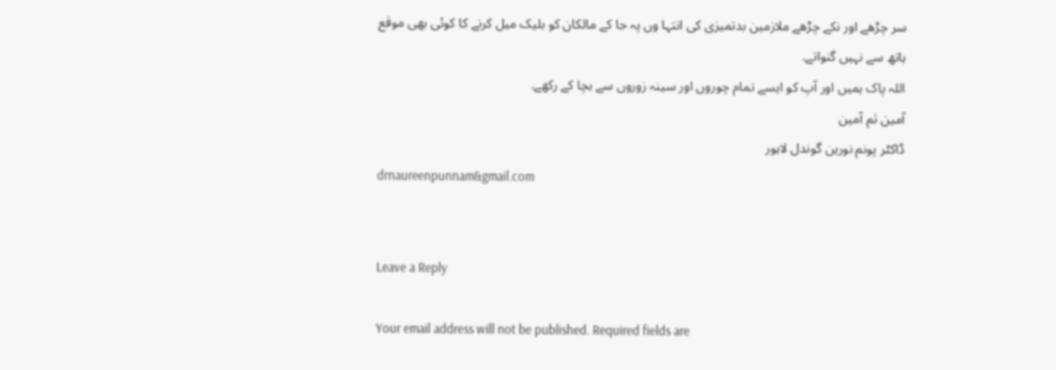سر چڑھے اور نکے چڑھے ملازمین بدتمیزی کی انتہا وں پہ جا کے مالکان کو بلیک میل کرنے کا کوئی بھی موقع ہاتھ سے نہیں گنواتے.
اللہ پاک ہمیں اور آپ کو ایسے تمام چوروں اور سینہ زوروں سے بچا کے رکھے.
آمین ثم آمین
ڈاکٹر پونم نورین گوندل لاہور
drnaureenpunnam&gmail.com


Leave a Reply

Your email address will not be published. Required fields are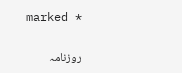marked *

روزنامہ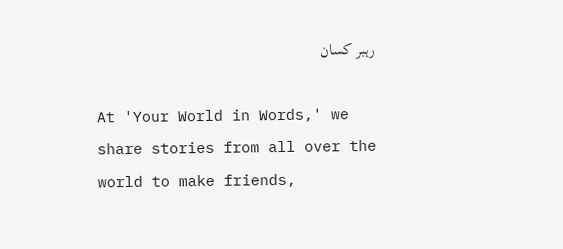رہبر کسان

At 'Your World in Words,' we share stories from all over the world to make friends,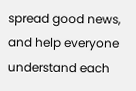spread good news, and help everyone understand each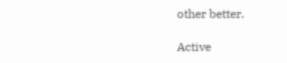other better.

Active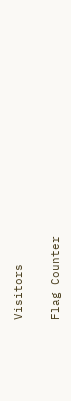Visitors

Flag Counter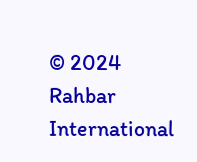© 2024
Rahbar International